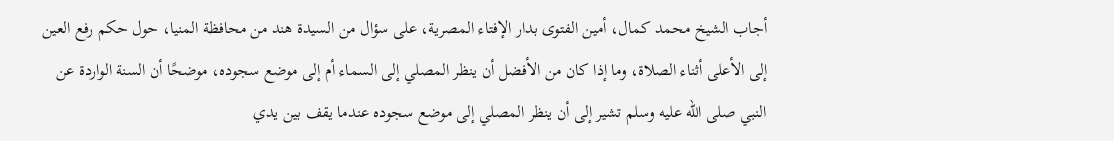أجاب الشيخ محمد كمال، أمين الفتوى بدار الإفتاء المصرية، على سؤال من السيدة هند من محافظة المنيا، حول حكم رفع العين إلى الأعلى أثناء الصلاة، وما إذا كان من الأفضل أن ينظر المصلي إلى السماء أم إلى موضع سجوده، موضحًا أن السنة الواردة عن النبي صلى الله عليه وسلم تشير إلى أن ينظر المصلي إلى موضع سجوده عندما يقف بين يدي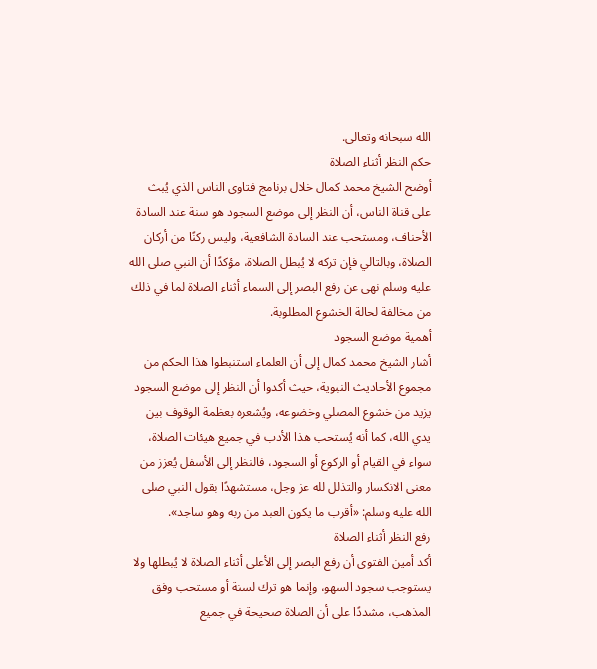الله سبحانه وتعالى.
حكم النظر أثناء الصلاة
أوضح الشيخ محمد كمال خلال برنامج فتاوى الناس الذي يُبث على قناة الناس، أن النظر إلى موضع السجود هو سنة عند السادة الأحناف، ومستحب عند السادة الشافعية، وليس ركنًا من أركان الصلاة، وبالتالي فإن تركه لا يُبطل الصلاة، مؤكدًا أن النبي صلى الله عليه وسلم نهى عن رفع البصر إلى السماء أثناء الصلاة لما في ذلك من مخالفة لحالة الخشوع المطلوبة.
أهمية موضع السجود
أشار الشيخ محمد كمال إلى أن العلماء استنبطوا هذا الحكم من مجموع الأحاديث النبوية، حيث أكدوا أن النظر إلى موضع السجود يزيد من خشوع المصلي وخضوعه، ويُشعره بعظمة الوقوف بين يدي الله، كما أنه يُستحب هذا الأدب في جميع هيئات الصلاة، سواء في القيام أو الركوع أو السجود، فالنظر إلى الأسفل يُعزز من معنى الانكسار والتذلل لله عز وجل، مستشهدًا بقول النبي صلى الله عليه وسلم: «أقرب ما يكون العبد من ربه وهو ساجد».
رفع النظر أثناء الصلاة
أكد أمين الفتوى أن رفع البصر إلى الأعلى أثناء الصلاة لا يُبطلها ولا يستوجب سجود السهو، وإنما هو ترك لسنة أو مستحب وفق المذهب، مشددًا على أن الصلاة صحيحة في جميع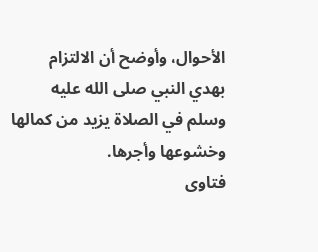الأحوال، وأوضح أن الالتزام بهدي النبي صلى الله عليه وسلم في الصلاة يزيد من كمالها وخشوعها وأجرها.
فتاوى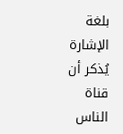بلغة الإشارة
يُذكر أن قناة الناس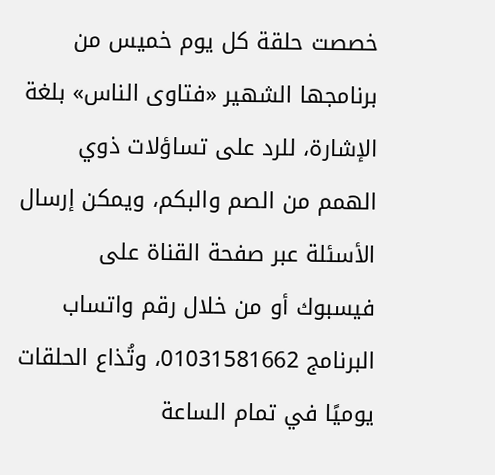خصصت حلقة كل يوم خميس من برنامجها الشهير «فتاوى الناس» بلغة الإشارة، للرد على تساؤلات ذوي الهمم من الصم والبكم، ويمكن إرسال الأسئلة عبر صفحة القناة على فيسبوك أو من خلال رقم واتساب البرنامج 01031581662، وتُذاع الحلقات يوميًا في تمام الساعة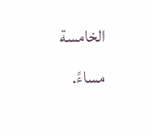الخامسة مساءً.